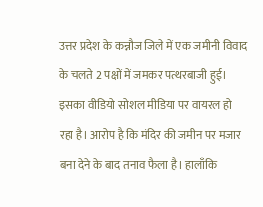उत्तर प्रदेश के कन्नौज जिले में एक जमीनी विवाद के चलते 2 पक्षों में जमकर पत्थरबाजी हुई। इसका वीडियो सोशल मीडिया पर वायरल हो रहा है। आरोप है कि मंदिर की जमीन पर मजार बना देने के बाद तनाव फैला है। हालाँकि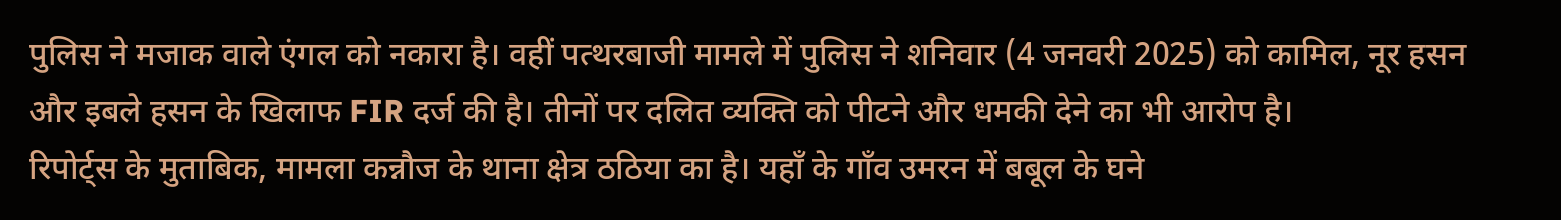पुलिस ने मजाक वाले एंगल को नकारा है। वहीं पत्थरबाजी मामले में पुलिस ने शनिवार (4 जनवरी 2025) को कामिल, नूर हसन और इबले हसन के खिलाफ FIR दर्ज की है। तीनों पर दलित व्यक्ति को पीटने और धमकी देने का भी आरोप है।
रिपोर्ट्स के मुताबिक, मामला कन्नौज के थाना क्षेत्र ठठिया का है। यहाँ के गाँव उमरन में बबूल के घने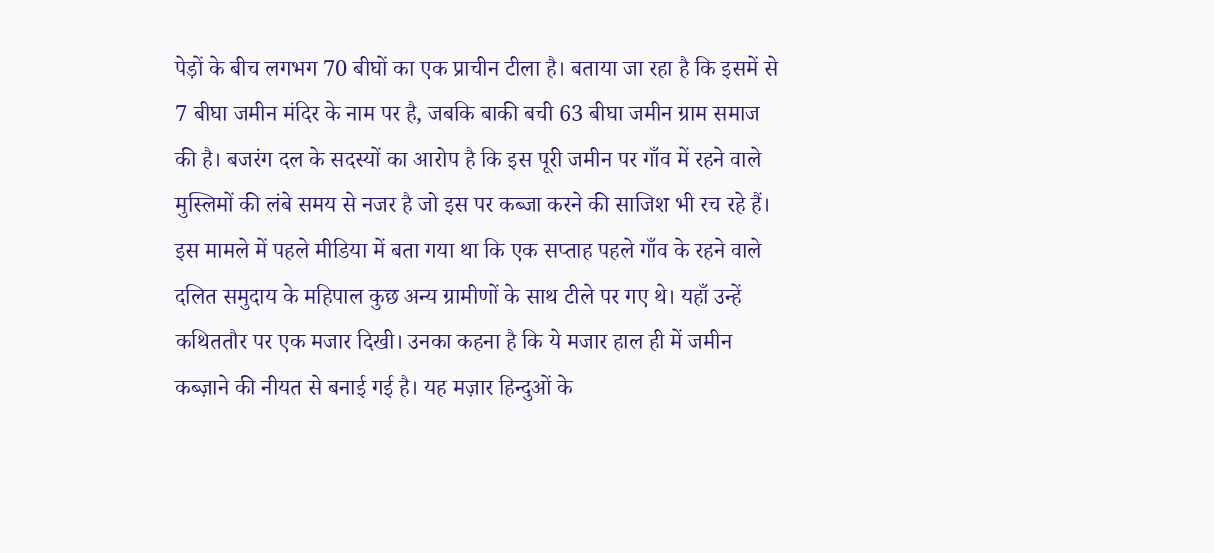पेड़ों के बीच लगभग 70 बीघों का एक प्राचीन टीला है। बताया जा रहा है कि इसमें से 7 बीघा जमीन मंदिर के नाम पर है, जबकि बाकी बची 63 बीघा जमीन ग्राम समाज की है। बजरंग दल के सदस्यों का आरोप है कि इस पूरी जमीन पर गाँव में रहने वाले मुस्लिमों की लंबे समय से नजर है जो इस पर कब्जा करने की साजिश भी रच रहे हैं।
इस मामले में पहले मीडिया में बता गया था कि एक सप्ताह पहले गाँव के रहने वाले दलित समुदाय के महिपाल कुछ अन्य ग्रामीणों के साथ टीले पर गए थे। यहाँ उन्हें कथिततौर पर एक मजार दिखी। उनका कहना है कि ये मजार हाल ही में जमीन कब्ज़ाने की नीयत से बनाई गई है। यह मज़ार हिन्दुओं के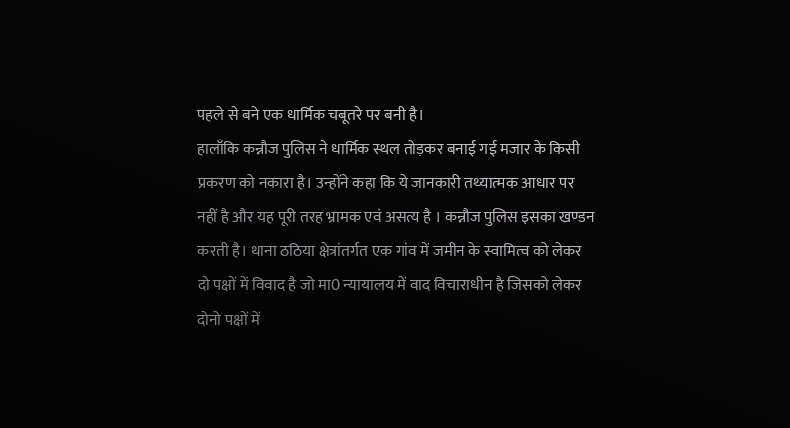पहले से बने एक धार्मिक चबूतरे पर बनी है।
हालाँकि कन्नौज पुलिस ने धार्मिक स्थल तोड़कर बनाई गई मजार के किसी प्रकरण को नकारा है। उन्होंने कहा कि ये जानकारी तथ्यात्मक आधार पर नहीं है और यह पूरी तरह भ्रामक एवं असत्य है । कन्नौज पुलिस इसका खण्डन करती है। थाना ठठिया क्षेत्रांतर्गत एक गांव में जमीन के स्वामित्व को लेकर दो पक्षों में विवाद है जो मा0 न्यायालय में वाद विचाराधीन है जिसको लेकर दोनो पक्षों में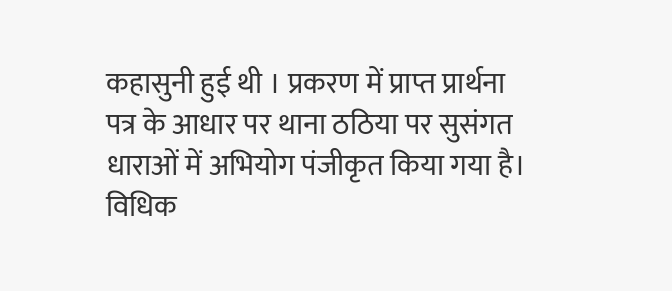कहासुनी हुई थी । प्रकरण में प्राप्त प्रार्थना पत्र के आधार पर थाना ठठिया पर सुसंगत धाराओं में अभियोग पंजीकृत किया गया है। विधिक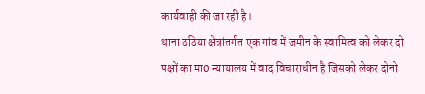कार्यवाही की जा रही है।
थाना ठठिया क्षेत्रांतर्गत एक गांव में जमीन के स्वामित्व को लेकर दो पक्षों का मा0 न्यायालय में वाद विचाराधीन है जिसको लेकर दोनो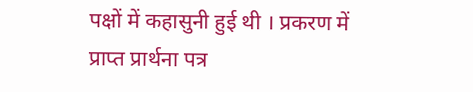पक्षों में कहासुनी हुई थी । प्रकरण में प्राप्त प्रार्थना पत्र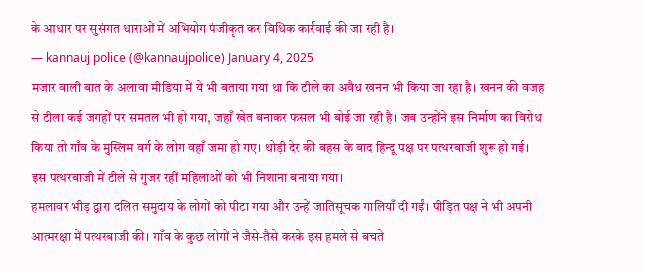के आधार पर सुसंगत धाराओं में अभियोग पंजीकृत कर विधिक कार्रवाई की जा रही है।
— kannauj police (@kannaujpolice) January 4, 2025
मजार वाली बात के अलावा मीडिया में ये भी बताया गया था कि टीले का अवैध खनन भी किया जा रहा है। खनन की वजह से टीला कई जगहों पर समतल भी हो गया, जहाँ खेत बनाकर फसल भी बोई जा रही है। जब उन्होंने इस निर्माण का विरोध किया तो गाँव के मुस्लिम वर्ग के लोग वहाँ जमा हो गए। थोड़ी देर की बहस के बाद हिन्दू पक्ष पर पत्थरबाजी शुरू हो गई। इस पत्थरबाजी में टीले से गुजर रहीं महिलाओं को भी निशाना बनाया गया।
हमलावर भीड़ द्वारा दलित समुदाय के लोगों को पीटा गया और उन्हें जातिसूचक गालियाँ दी गईं। पीड़ित पक्ष ने भी अपनी आत्मरक्षा में पत्थरबाजी की। गाँव के कुछ लोगों ने जैसे-तैसे करके इस हमले से बचते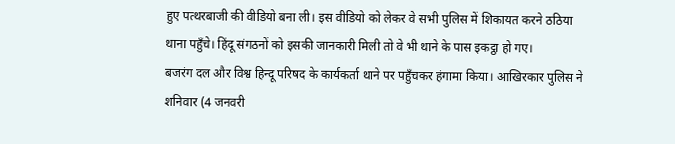हुए पत्थरबाजी की वीडियो बना ली। इस वीडियो को लेकर वे सभी पुलिस में शिकायत करने ठठिया थाना पहुँचे। हिंदू संगठनों को इसकी जानकारी मिली तो वे भी थाने के पास इकट्ठा हो गए।
बजरंग दल और विश्व हिन्दू परिषद के कार्यकर्ता थाने पर पहुँचकर हंगामा किया। आखिरकार पुलिस ने शनिवार (4 जनवरी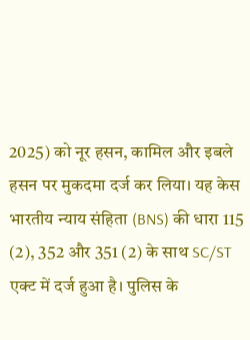2025) को नूर हसन, कामिल और इबले हसन पर मुकदमा दर्ज कर लिया। यह केस भारतीय न्याय संहिता (BNS) की धारा 115 (2), 352 और 351 (2) के साथ SC/ST एक्ट में दर्ज हुआ है। पुलिस के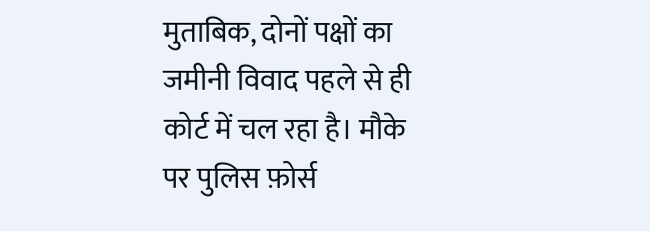मुताबिक, दोनों पक्षों का जमीनी विवाद पहले से ही कोर्ट में चल रहा है। मौके पर पुलिस फ़ोर्स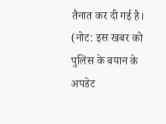तैनात कर दी गई है।
(नोट: इस खबर को पुलिस के बयान के अपडेट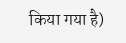किया गया है)